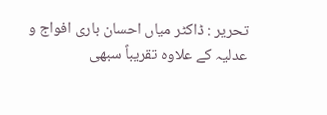تحریر : ڈاکٹر میاں احسان باری افواج و عدلیہ کے علاوہ تقریباً سبھی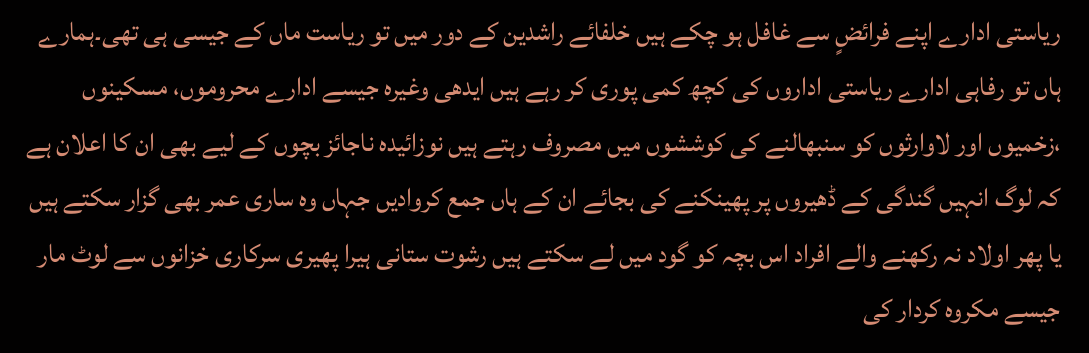ریاستی ادارے اپنے فرائضٍ سے غافل ہو چکے ہیں خلفائے راشدین کے دور میں تو ریاست ماں کے جیسی ہی تھی۔ہمارے ہاں تو رفاہی ادارے ریاستی اداروں کی کچھ کمی پوری کر رہے ہیں ایدھی وغیرہ جیسے ادارے محروموں، مسکینوں ،زخمیوں اور لاوارثوں کو سنبھالنے کی کوششوں میں مصروف رہتے ہیں نوزائیدہ ناجائز بچوں کے لیے بھی ان کا اعلان ہے کہ لوگ انہیں گندگی کے ڈھیروں پر پھینکنے کی بجائے ان کے ہاں جمع کروادیں جہاں وہ ساری عمر بھی گزار سکتے ہیں یا پھر اولاد نہ رکھنے والے افراد اس بچہ کو گود میں لے سکتے ہیں رشوت ستانی ہیرا پھیری سرکاری خزانوں سے لوٹ مار جیسے مکروہ کردار کی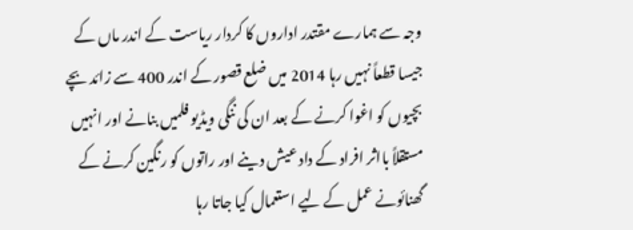وجہ سے ہمارے مقتدر اداروں کا کردار ریاست کے اندر ماں کے جیسا قطعاً نہیں رہا 2014 میں ضلع قصور کے اندر 400 سے زائد بچے بچیوں کو اغوا کرنے کے بعد ان کی ننگی ویڈیو فلمیں بنانے اور انہیں مستقلاً بااثر افراد کے داد عیش دینے اور راتوں کو رنگین کرنے کے گھنائونے عمل کے لیے استعمال کیا جاتا رہا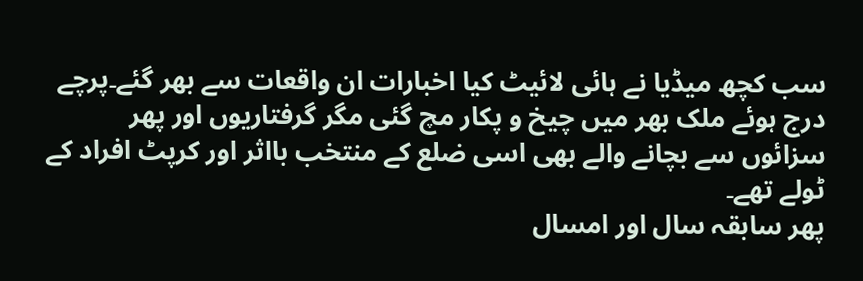سب کچھ میڈیا نے ہائی لائیٹ کیا اخبارات ان واقعات سے بھر گئے۔پرچے درج ہوئے ملک بھر میں چیخ و پکار مچ گئی مگر گرفتاریوں اور پھر سزائوں سے بچانے والے بھی اسی ضلع کے منتخب بااثر اور کرپٹ افراد کے ٹولے تھے۔
پھر سابقہ سال اور امسال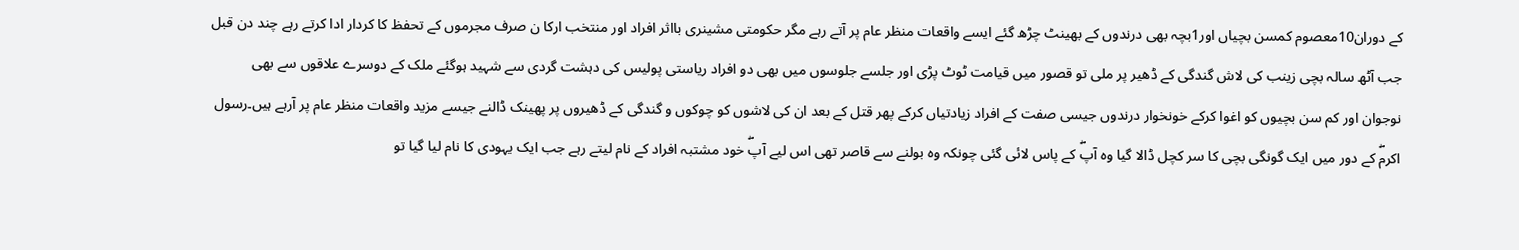کے دوران10معصوم کمسن بچیاں اور1بچہ بھی درندوں کے بھینٹ چڑھ گئے ایسے واقعات منظر عام پر آتے رہے مگر حکومتی مشینری بااثر افراد اور منتخب ارکا ن صرف مجرموں کے تحفظ کا کردار ادا کرتے رہے چند دن قبل جب آٹھ سالہ بچی زینب کی لاش گندگی کے ڈھیر پر ملی تو قصور میں قیامت ٹوٹ پڑی اور جلسے جلوسوں میں بھی دو افراد ریاستی پولیس کی دہشت گردی سے شہید ہوگئے ملک کے دوسرے علاقوں سے بھی نوجوان اور کم سن بچیوں کو اغوا کرکے خونخوار درندوں جیسی صفت کے افراد زیادتیاں کرکے پھر قتل کے بعد ان کی لاشوں کو چوکوں و گندگی کے ڈھیروں پر پھینک ڈالنے جیسے مزید واقعات منظر عام پر آرہے ہیں۔رسول اکرمۖ کے دور میں ایک گونگی بچی کا سر کچل ڈالا گیا وہ آپۖ کے پاس لائی گئی چونکہ وہ بولنے سے قاصر تھی اس لیے آپۖ خود مشتبہ افراد کے نام لیتے رہے جب ایک یہودی کا نام لیا گیا تو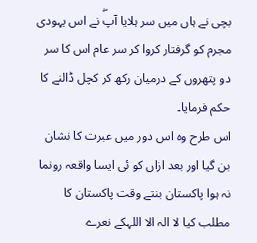بچی نے ہاں میں سر ہلایا آپۖ نے اس یہودی مجرم کو گرفتار کروا کر سر عام اس کا سر دو پتھروں کے درمیان رکھ کر کچل ڈالنے کا حکم فرمایا۔
اس طرح وہ اس دور میں عبرت کا نشان بن گیا اور بعد ازاں کو ئی ایسا واقعہ رونما نہ ہوا پاکستان بنتے وقت پاکستان کا مطلب کیا لا الہ الا اللہکے نعرے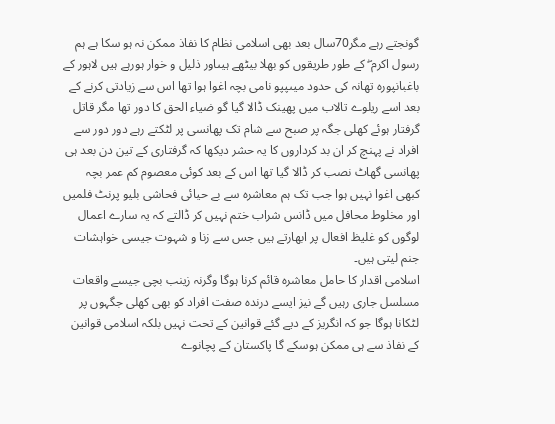گونجتے رہے مگر70سال بعد بھی اسلامی نظام کا نفاذ ممکن نہ ہو سکا ہے ہم رسول اکرم ۖ کے طور طریقوں کو بھلا بیٹھے ہیںاور ذلیل و خوار ہورہے ہیں لاہور کے باغبانپورہ تھانہ کی حدود میںپپو نامی بچہ اغوا ہوا تھا اس سے زیادتی کرنے کے بعد اسے ریلوے تالاب میں پھینک ڈالا گیا گو ضیاء الحق کا دور تھا مگر قاتل گرفتار ہوئے کھلی جگہ پر صبح سے شام تک پھانسی پر لٹکتے رہے دور دور سے افراد نے پہنچ کر ان بد کرداروں کا یہ حشر دیکھا کہ گرفتاری کے تین دن بعد ہی پھانسی گھاٹ نصب کر ڈالا گیا تھا اس کے بعد کوئی معصوم کم عمر بچہ کبھی اغوا نہیں ہوا جب تک ہم معاشرہ سے بے حیائی فحاشی بلیو پرنٹ فلمیں اور مخلوط محافل میں ڈانس شراب ختم نہیں کر ڈالتے کہ یہ سارے اعمال لوگوں کو غلیظ افعال پر ابھارتے ہیں جس سے زنا و شہوت جیسی خواہشات جنم لیتی ہیں۔
اسلامی اقدار کا حامل معاشرہ قائم کرنا ہوگا وگرنہ زینب بچی جیسے واقعات مسلسل جاری رہیں گے نیز ایسے درندہ صفت افراد کو بھی کھلی جگہوں پر لٹکانا ہوگا جو کہ انگریز کے دیے گئے قوانین کے تحت نہیں بلکہ اسلامی قوانین کے نفاذ سے ہی ممکن ہوسکے گا پاکستان کے پچانوے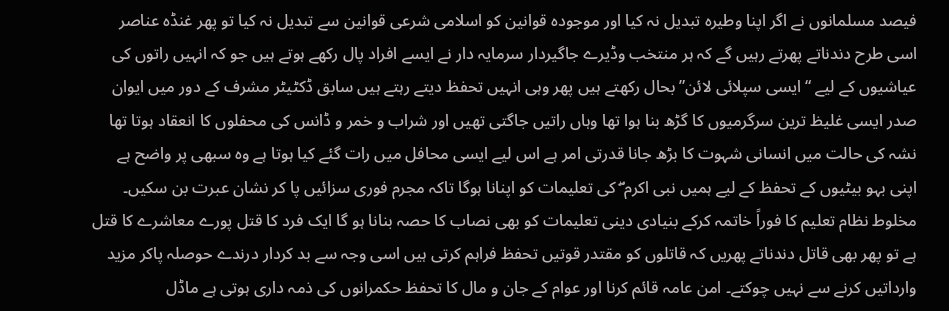فیصد مسلمانوں نے اگر اپنا وطیرہ تبدیل نہ کیا اور موجودہ قوانین کو اسلامی شرعی قوانین سے تبدیل نہ کیا تو پھر غنڈہ عناصر اسی طرح دندناتے پھرتے رہیں گے کہ ہر منتخب وڈیرے جاگیردار سرمایہ دار نے ایسے افراد پال رکھے ہوتے ہیں جو کہ انہیں راتوں کی عیاشیوں کے لیے “ایسی سپلائی لائن”بحال رکھتے ہیں پھر وہی انہیں تحفظ دیتے رہتے ہیں سابق ڈکٹیٹر مشرف کے دور میں ایوان صدر ایسی غلیظ ترین سرگرمیوں کا گڑھ بنا ہوا تھا وہاں راتیں جاگتی تھیں اور شراب و خمر و ڈانس کی محفلوں کا انعقاد ہوتا تھا نشہ کی حالت میں انسانی شہوت کا بڑھ جانا قدرتی امر ہے اس لیے ایسی محافل میں رات گئے کیا ہوتا ہے وہ سبھی پر واضح ہے اپنی بہو بیٹیوں کے تحفظ کے لیے ہمیں نبی اکرم ۖ کی تعلیمات کو اپنانا ہوگا تاکہ مجرم فوری سزائیں پا کر نشان عبرت بن سکیں۔
مخلوط نظام تعلیم کا فوراً خاتمہ کرکے بنیادی دینی تعلیمات کو بھی نصاب کا حصہ بنانا ہو گا ایک فرد کا قتل پورے معاشرے کا قتل ہے تو پھر بھی قاتل دندناتے پھریں کہ قاتلوں کو مقتدر قوتیں تحفظ فراہم کرتی ہیں اسی وجہ سے بد کردار درندے حوصلہ پاکر مزید وارداتیں کرنے سے نہیں چوکتے۔ امن عامہ قائم کرنا اور عوام کے جان و مال کا تحفظ حکمرانوں کی ذمہ داری ہوتی ہے ماڈل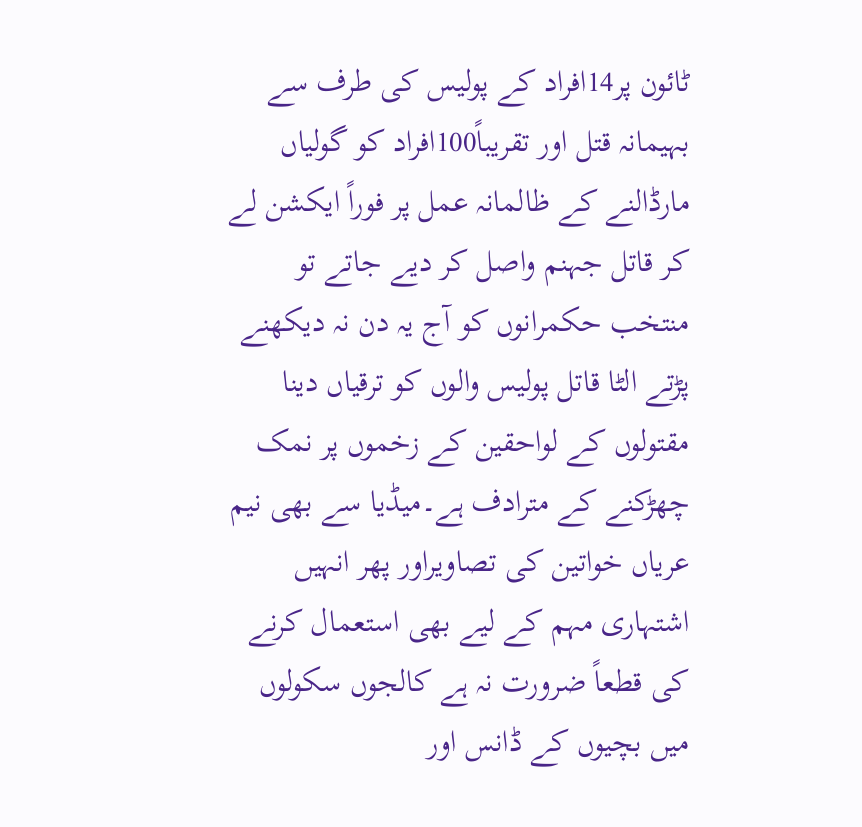ٹائون پر14افراد کے پولیس کی طرف سے بہیمانہ قتل اور تقریباً100افراد کو گولیاں مارڈالنے کے ظالمانہ عمل پر فوراً ایکشن لے کر قاتل جہنم واصل کر دیے جاتے تو منتخب حکمرانوں کو آج یہ دن نہ دیکھنے پڑتے الٹا قاتل پولیس والوں کو ترقیاں دینا مقتولوں کے لواحقین کے زخموں پر نمک چھڑکنے کے مترادف ہے۔میڈیا سے بھی نیم عریاں خواتین کی تصاویراور پھر انہیں اشتہاری مہم کے لیے بھی استعمال کرنے کی قطعاً ضرورت نہ ہے کالجوں سکولوں میں بچیوں کے ڈانس اور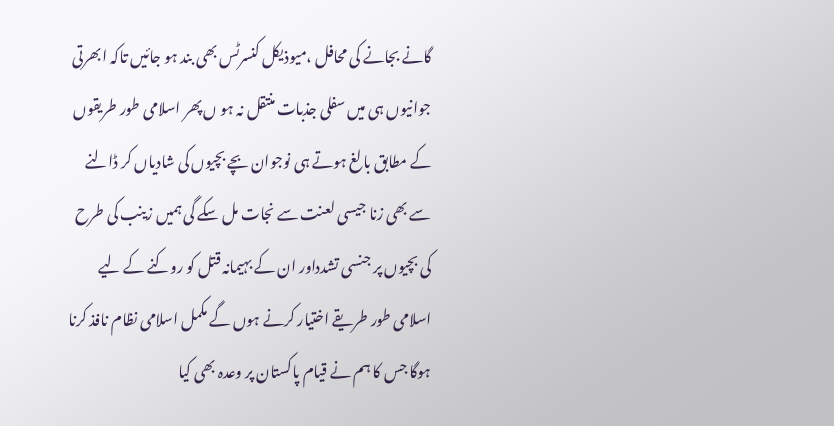گانے بجانے کی محافل ،میوذیکل کنسرٹس بھی بند ہو جائیں تاکہ ابھرتی جوانیوں ہی میں سفلی جذبات منتقل نہ ہو ں پھر اسلامی طور طریقوں کے مطابق بالغ ہوتے ہی نوجوان بچے بچیوں کی شادیاں کر ڈالنے سے بھی زنا جیسی لعنت سے نجات مل سکے گی ہمیں زینب کی طرح کی بچیوں پر جنسی تشدداور ان کے بہیمانہ قتل کو روکنے کے لیے اسلامی طور طریقے اختیار کرنے ہوں گے مکمل اسلامی نظام نافذ کرنا ہوگا جس کا ہم نے قیام پاکستان پر وعدہ بھی کیا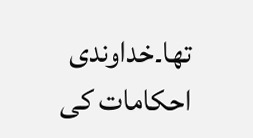تھا۔خداوندی احکامات کی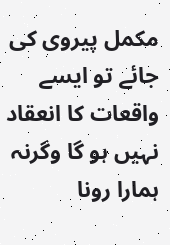مکمل پیروی کی جائے تو ایسے واقعات کا انعقاد نہیں ہو گا وگرنہ ہمارا رونا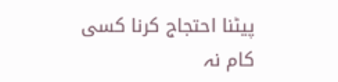پیٹنا احتجاج کرنا کسی کام نہ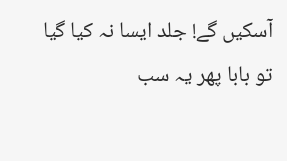آسکیں گے! جلد ایسا نہ کیا گیا تو بابا پھر یہ سب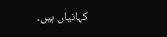کہانیاں ہیں۔